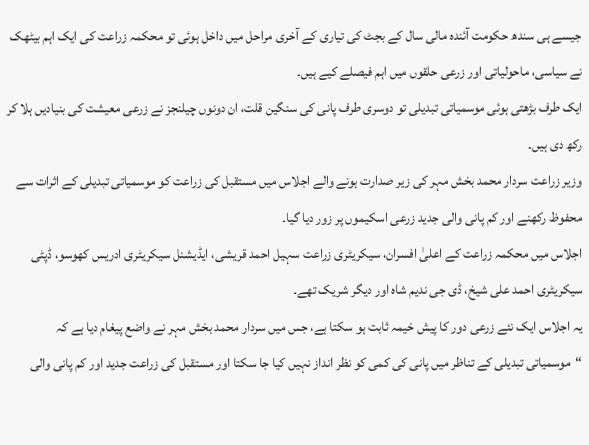جیسے ہی سندھ حکومت آئندہ مالی سال کے بجٹ کی تیاری کے آخری مراحل میں داخل ہوئی تو محکمہ زراعت کی ایک اہم بیٹھک نے سیاسی، ماحولیاتی اور زرعی حلقوں میں اہم فیصلے کیے ہیں۔
ایک طرف بڑھتی ہوئی موسمیاتی تبدیلی تو دوسری طرف پانی کی سنگین قلت، ان دونوں چیلنجز نے زرعی معیشت کی بنیادیں ہلا کر رکھ دی ہیں۔
وزیر زراعت سردار محمد بخش مہر کی زیر صدارت ہونے والے اجلاس میں مستقبل کی زراعت کو موسمیاتی تبدیلی کے اثرات سے محفوظ رکھنے اور کم پانی والی جدید زرعی اسکیموں پر زور دیا گیا۔
اجلاس میں محکمہ زراعت کے اعلیٰ افسران، سیکریٹری زراعت سہیل احمد قریشی، ایڈیشنل سیکریٹری ادریس کھوسو، ڈپٹی سیکریٹری احمد علی شیخ، ڈی جی ندیم شاہ اور دیگر شریک تھے۔
یہ اجلاس ایک نئے زرعی دور کا پیش خیمہ ثابت ہو سکتا ہے، جس میں سردار محمد بخش مہر نے واضع پیغام دیا ہے کہ “موسمیاتی تبدیلی کے تناظر میں پانی کی کمی کو نظر انداز نہیں کیا جا سکتا اور مستقبل کی زراعت جدید اور کم پانی والی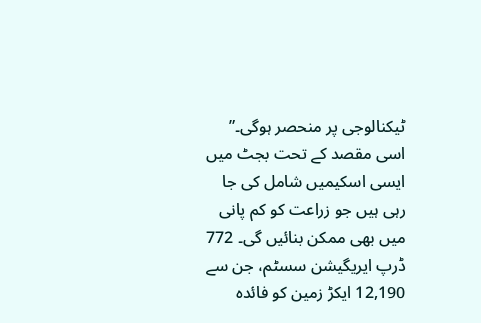ٹیکنالوجی پر منحصر ہوگی۔”
اسی مقصد کے تحت بجٹ میں ایسی اسکیمیں شامل کی جا رہی ہیں جو زراعت کو کم پانی میں بھی ممکن بنائیں گی۔ 772 ڈرپ ایریگیشن سسٹم، جن سے 12,190 ایکڑ زمین کو فائدہ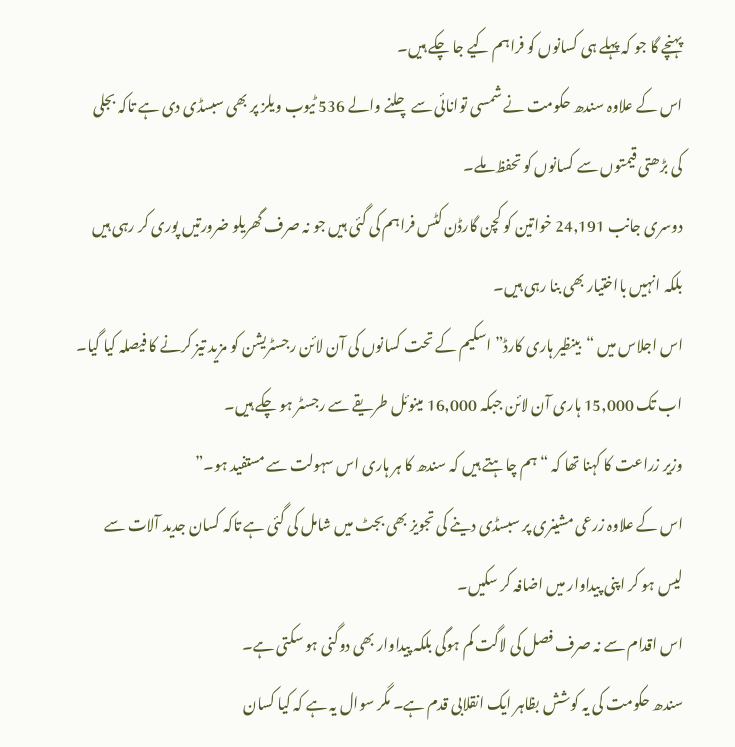پہنچے گا جو کہ پہلے ہی کسانوں کو فراہم کیے جا چکے ہیں۔
اس کے علاوہ سندھ حکومت نے شمسی توانائی سے چلنے والے 536 ٹیوب ویلز پر بھی سبسڈی دی ہے تاکہ بجلی کی بڑھتی قیمتوں سے کسانوں کو تحفظ ملے۔
دوسری جانب 24,191 خواتین کو کچن گارڈن کٹس فراہم کی گئی ہیں جو نہ صرف گھریلو ضرورتیں پوری کر رہی ہیں بلکہ انہیں بااختیار بھی بنا رہی ہیں۔
اس اجلاس میں “بینظیر ہاری کارڈ” اسکیم کے تحت کسانوں کی آن لائن رجسٹریشن کو مزید تیز کرنے کا فیصلہ کیا گیا۔
اب تک 15,000 ہاری آن لائن جبکہ 16,000 مینوئل طریقے سے رجسٹر ہو چکے ہیں۔
وزیر زراعت کا کہنا تھا کہ “ہم چاہتے ہیں کہ سندھ کا ہر ہاری اس سہولت سے مستفید ہو۔”
اس کے علاوہ زرعی مشینری پر سبسڈی دینے کی تجویز بھی بجٹ میں شامل کی گئی ہے تاکہ کسان جدید آلات سے لیس ہو کر اپنی پیداوار میں اضافہ کر سکیں۔
اس اقدام سے نہ صرف فصل کی لاگت کم ہوگی بلکہ پیداوار بھی دوگنی ہو سکتی ہے۔
سندھ حکومت کی یہ کوشش بظاہر ایک انقلابی قدم ہے۔ مگر سوال یہ ہے کہ کیا کسان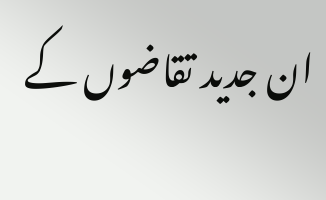ان جدید تقاضوں کے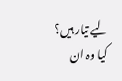لیے تیار ہیں؟ کیا وہ ان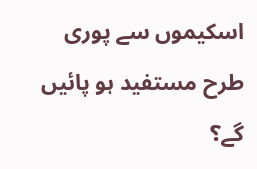اسکیموں سے پوری طرح مستفید ہو پائیں گے؟